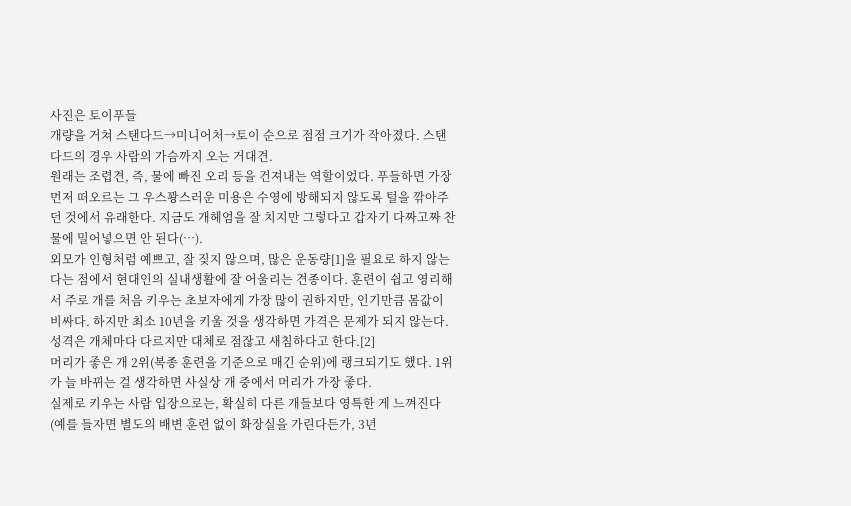사진은 토이푸들
개량을 거쳐 스탠다드→미니어처→토이 순으로 점점 크기가 작아졌다. 스탠다드의 경우 사람의 가슴까지 오는 거대견.
원래는 조렵견, 즉, 물에 빠진 오리 등을 건져내는 역할이었다. 푸들하면 가장 먼저 떠오르는 그 우스꽝스러운 미용은 수영에 방해되지 않도록 털을 깎아주던 것에서 유래한다. 지금도 개헤엄을 잘 치지만 그렇다고 갑자기 다짜고짜 찬물에 밀어넣으면 안 된다(…).
외모가 인형처럼 예쁘고, 잘 짖지 않으며, 많은 운동량[1]을 필요로 하지 않는다는 점에서 현대인의 실내생활에 잘 어울리는 견종이다. 훈련이 쉽고 영리해서 주로 개를 처음 키우는 초보자에게 가장 많이 권하지만, 인기만큼 몸값이 비싸다. 하지만 최소 10년을 키울 것을 생각하면 가격은 문제가 되지 않는다. 성격은 개체마다 다르지만 대체로 점잖고 새침하다고 한다.[2]
머리가 좋은 개 2위(복종 훈련을 기준으로 매긴 순위)에 랭크되기도 했다. 1위가 늘 바뀌는 걸 생각하면 사실상 개 중에서 머리가 가장 좋다.
실제로 키우는 사람 입장으로는, 확실히 다른 개들보다 영특한 게 느껴진다(예를 들자면 별도의 배변 훈련 없이 화장실을 가린다든가, 3년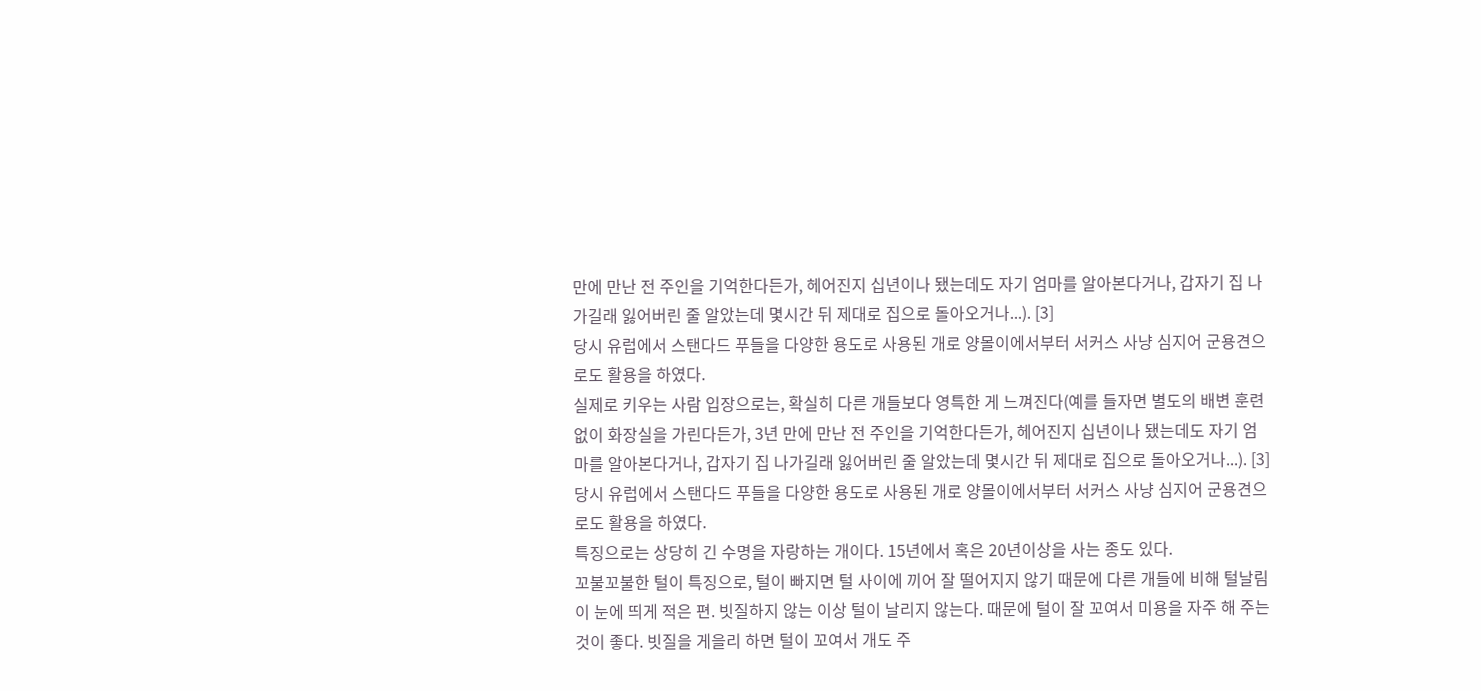만에 만난 전 주인을 기억한다든가, 헤어진지 십년이나 됐는데도 자기 엄마를 알아본다거나, 갑자기 집 나가길래 잃어버린 줄 알았는데 몇시간 뒤 제대로 집으로 돌아오거나...). [3]
당시 유럽에서 스탠다드 푸들을 다양한 용도로 사용된 개로 양몰이에서부터 서커스 사냥 심지어 군용견으로도 활용을 하였다.
실제로 키우는 사람 입장으로는, 확실히 다른 개들보다 영특한 게 느껴진다(예를 들자면 별도의 배변 훈련 없이 화장실을 가린다든가, 3년 만에 만난 전 주인을 기억한다든가, 헤어진지 십년이나 됐는데도 자기 엄마를 알아본다거나, 갑자기 집 나가길래 잃어버린 줄 알았는데 몇시간 뒤 제대로 집으로 돌아오거나...). [3]
당시 유럽에서 스탠다드 푸들을 다양한 용도로 사용된 개로 양몰이에서부터 서커스 사냥 심지어 군용견으로도 활용을 하였다.
특징으로는 상당히 긴 수명을 자랑하는 개이다. 15년에서 혹은 20년이상을 사는 종도 있다.
꼬불꼬불한 털이 특징으로, 털이 빠지면 털 사이에 끼어 잘 떨어지지 않기 때문에 다른 개들에 비해 털날림이 눈에 띄게 적은 편. 빗질하지 않는 이상 털이 날리지 않는다. 때문에 털이 잘 꼬여서 미용을 자주 해 주는 것이 좋다. 빗질을 게을리 하면 털이 꼬여서 개도 주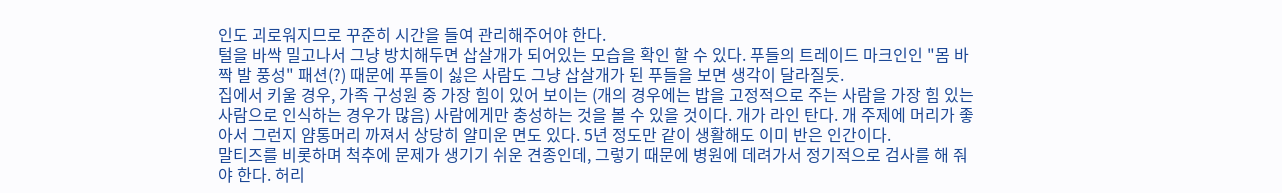인도 괴로워지므로 꾸준히 시간을 들여 관리해주어야 한다.
털을 바싹 밀고나서 그냥 방치해두면 삽살개가 되어있는 모습을 확인 할 수 있다. 푸들의 트레이드 마크인인 "몸 바짝 발 풍성" 패션(?) 때문에 푸들이 싫은 사람도 그냥 삽살개가 된 푸들을 보면 생각이 달라질듯.
집에서 키울 경우, 가족 구성원 중 가장 힘이 있어 보이는 (개의 경우에는 밥을 고정적으로 주는 사람을 가장 힘 있는 사람으로 인식하는 경우가 많음) 사람에게만 충성하는 것을 볼 수 있을 것이다. 개가 라인 탄다. 개 주제에 머리가 좋아서 그런지 얌통머리 까져서 상당히 얄미운 면도 있다. 5년 정도만 같이 생활해도 이미 반은 인간이다.
말티즈를 비롯하며 척추에 문제가 생기기 쉬운 견종인데, 그렇기 때문에 병원에 데려가서 정기적으로 검사를 해 줘야 한다. 허리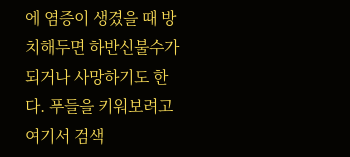에 염증이 생겼을 때 방치해두면 하반신불수가 되거나 사망하기도 한다. 푸들을 키워보려고 여기서 검색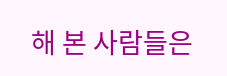해 본 사람들은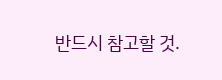반드시 참고할 것.